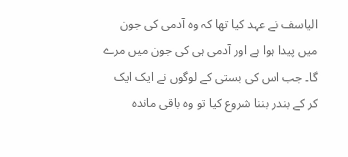الیاسف نے عہد کیا تھا کہ وہ آدمی کی جون میں پیدا ہوا ہے اور آدمی ہی کی جون میں مرے گا۔ جب اس کی بستی کے لوگوں نے ایک ایک کر کے بندر بننا شروع کیا تو وہ باقی ماندہ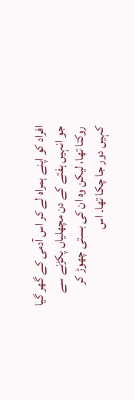افراد کو اپنے ہمراہ لے کر اس آدمی کے گھر گیا جو انہیں ہفتے کے دن مچھلیاں پکڑنے سے روکتا تھا، لیکن وہ ان کی بستی چھوڑ کر کہیں دور جا چکا تھا۔ اس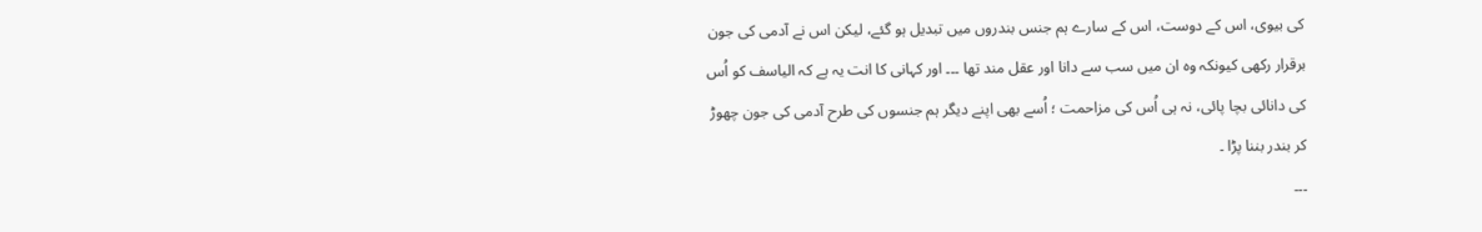کی بیوی، اس کے دوست، اس کے سارے ہم جنس بندروں میں تبدیل ہو گئے، لیکن اس نے آدمی کی جون برقرار رکھی کیونکہ وہ ان میں سب سے دانا اور عقل مند تھا ۔۔۔ اور کہانی کا انت یہ ہے کہ الیاسف کو اُس کی دانائی بچا پائی، نہ ہی اُس کی مزاحمت ؛ اُسے بھی اپنے دیگر ہم جنسوں کی طرح آدمی کی جون چھوڑ کر بندر بننا پڑا ۔
۔۔۔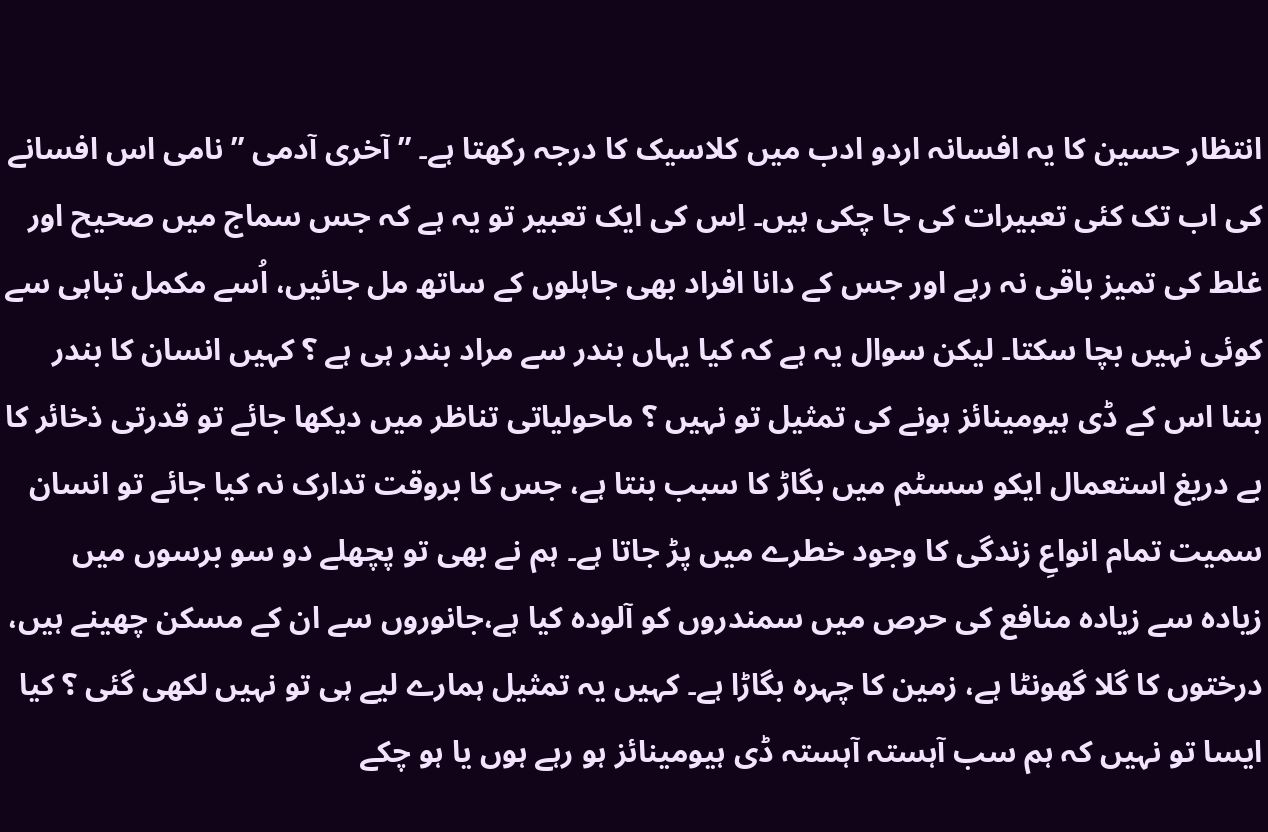انتظار حسین کا یہ افسانہ اردو ادب میں کلاسیک کا درجہ رکھتا ہے۔ ” آخری آدمی ” نامی اس افسانے کی اب تک کئی تعبیرات کی جا چکی ہیں۔ اِس کی ایک تعبیر تو یہ ہے کہ جس سماج میں صحیح اور غلط کی تمیز باقی نہ رہے اور جس کے دانا افراد بھی جاہلوں کے ساتھ مل جائیں، اُسے مکمل تباہی سے کوئی نہیں بچا سکتا۔ لیکن سوال یہ ہے کہ کیا یہاں بندر سے مراد بندر ہی ہے ؟ کہیں انسان کا بندر بننا اس کے ڈی ہیومینائز ہونے کی تمثیل تو نہیں ؟ ماحولیاتی تناظر میں دیکھا جائے تو قدرتی ذخائر کا بے دریغ استعمال ایکو سسٹم میں بگاڑ کا سبب بنتا ہے، جس کا بروقت تدارک نہ کیا جائے تو انسان سمیت تمام انواعِ زندگی کا وجود خطرے میں پڑ جاتا ہے۔ ہم نے بھی تو پچھلے دو سو برسوں میں زیادہ سے زیادہ منافع کی حرص میں سمندروں کو آلودہ کیا ہے،جانوروں سے ان کے مسکن چھینے ہیں، درختوں کا گلا گھونٹا ہے، زمین کا چہرہ بگاڑا ہے۔ کہیں یہ تمثیل ہمارے لیے ہی تو نہیں لکھی گئی ؟ کیا ایسا تو نہیں کہ ہم سب آہستہ آہستہ ڈی ہیومینائز ہو رہے ہوں یا ہو چکے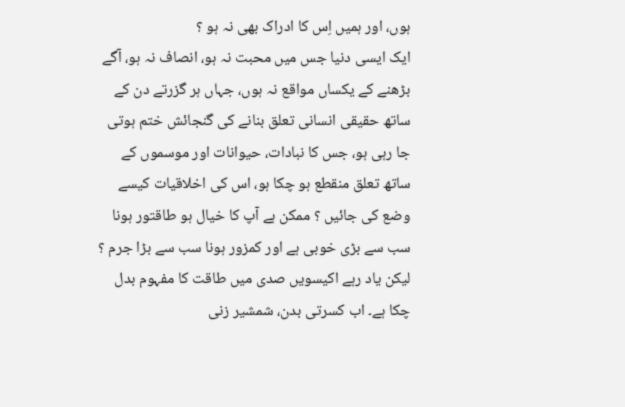ہوں، اور ہمیں اِس کا ادراک بھی نہ ہو ؟
ایک ایسی دنیا جس میں محبت نہ ہو، انصاف نہ ہو، آگے بڑھنے کے یکساں مواقع نہ ہوں، جہاں ہر گزرتے دن کے ساتھ حقیقی انسانی تعلق بنانے کی گنجائش ختم ہوتی جا رہی ہو، جس کا نبادات، حیوانات اور موسموں کے ساتھ تعلق منقطع ہو چکا ہو، اس کی اخلاقیات کیسے وضع کی جائیں ؟ ممکن ہے آپ کا خیال ہو طاقتور ہونا سب سے بڑی خوبی ہے اور کمزور ہونا سب سے بڑا جرم ؟ لیکن یاد رہے اکیسویں صدی میں طاقت کا مفہوم بدل چکا ہے۔ اب کسرتی بدن، شمشیر زنی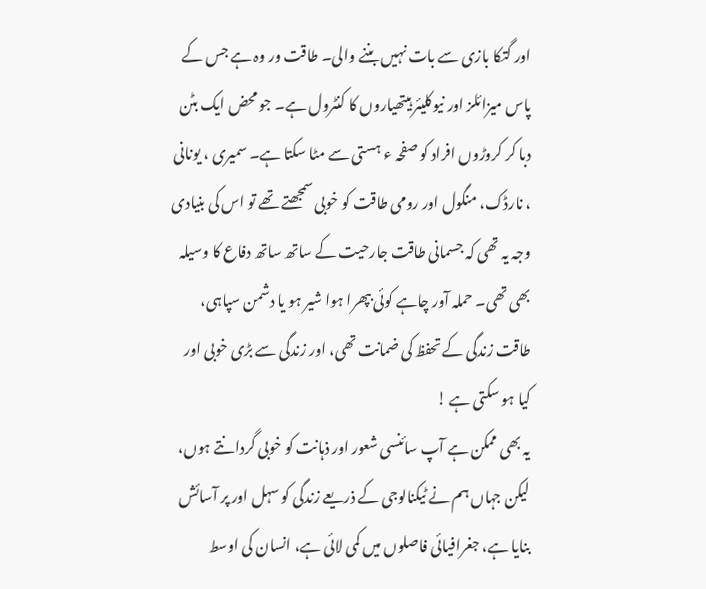اور گتکا بازی سے بات نہیں بننے والی۔ طاقت ور وہ ہے جس کے پاس میزائلز اور نیوکلیئر ہیتھیاروں کا کنٹرول ہے۔ جو محض ایک بٹن دبا کر کروڑوں افراد کو صفحہ ء ہستی سے مٹا سکتا ہے۔ سمیری ، یونانی ، نارڈک، منگول اور رومی طاقت کو خوبی سمجھتے تھے تو اس کی بنیادی وجہ یہ تھی کہ جسمانی طاقت جارحیت کے ساتھ ساتھ دفاع کا وسیلہ بھی تھی۔ حملہ آور چاہے کوئی بپھرا ہوا شیر ہو یا دشمن سپاہی، طاقت زندگی کے تحفظ کی ضمانت تھی، اور زندگی سے بڑی خوبی اور کیا ہو سکتی ہے !
یہ بھی ممکن ہے آپ سائنسی شعور اور ذہانت کو خوبی گردانتے ہوں، لیکن جہاں ہم نے ٹیکنالوجی کے ذریعے زندگی کو سہل اور پر آسائش بنایا ہے، جغرافیائی فاصلوں میں کمی لائی ہے، انسان کی اوسط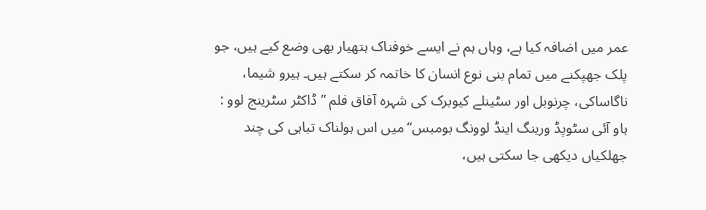عمر میں اضافہ کیا ہے، وہاں ہم نے ایسے خوفناک ہتھیار بھی وضع کیے ہیں، جو پلک جھپکنے میں تمام بنی نوع انسان کا خاتمہ کر سکتے ہیں۔ ہیرو شیما، ناگاساکی، چرنوبل اور سٹینلے کیوبرک کی شہرہ آفاق فلم ” ڈاکٹر سٹرینج لوو : ہاو آئی سٹوپڈ ورینگ اینڈ لوونگ بومبس“میں اس ہولناک تباہی کی چند جھلکیاں دیکھی جا سکتی ہیں،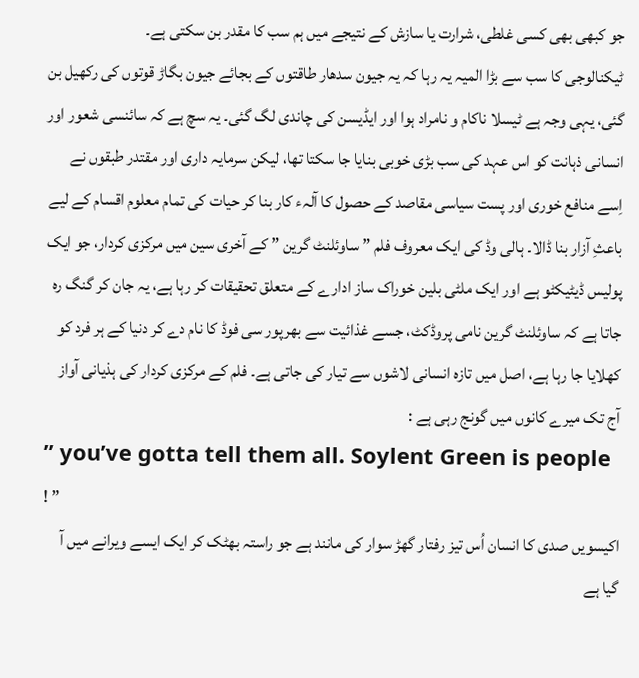جو کبھی بھی کسی غلطی، شرارت یا سازش کے نتیجے میں ہم سب کا مقدر بن سکتی ہے۔
ٹیکنالوجی کا سب سے بڑا المیہ یہ رہا کہ یہ جیون سدھار طاقتوں کے بجائے جیون بگاڑ قوتوں کی رکھیل بن گئی، یہی وجہ ہے ٹیسلا ناکام و نامراد ہوا اور ایڈیسن کی چاندی لگ گئی۔ یہ سچ ہے کہ سائنسی شعور اور انسانی ذہانت کو اس عہد کی سب بڑی خوبی بنایا جا سکتا تھا، لیکن سرمایہ داری اور مقتدر طبقوں نے اِسے منافع خوری اور پست سیاسی مقاصد کے حصول کا آلہء کار بنا کر حیات کی تمام معلوم اقسام کے لیے باعثِ آزار بنا ڈالا۔ ہالی وڈ کی ایک معروف فلم ” ساوئلنٹ گرین ” کے آخری سین میں مرکزی کردار، جو ایک پولیس ڈیٹیکٹو ہے اور ایک ملٹی بلین خوراک ساز ادارے کے متعلق تحقیقات کر رہا ہے، یہ جان کر گنگ رہ جاتا ہے کہ ساوئلنٹ گرین نامی پروڈکٹ، جسے غذائیت سے بھرپور سی فوڈ کا نام دے کر دنیا کے ہر فرد کو کھلایا جا رہا ہے، اصل میں تازہ انسانی لاشوں سے تیار کی جاتی ہے۔ فلم کے مرکزی کردار کی ہذیانی آواز آج تک میرے کانوں میں گونج رہی ہے :
” you’ve gotta tell them all. Soylent Green is people ! ”
اکیسویں صدی کا انسان اُس تیز رفتار گھڑ سوار کی مانند ہے جو راستہ بھٹک کر ایک ایسے ویرانے میں آ گیا ہے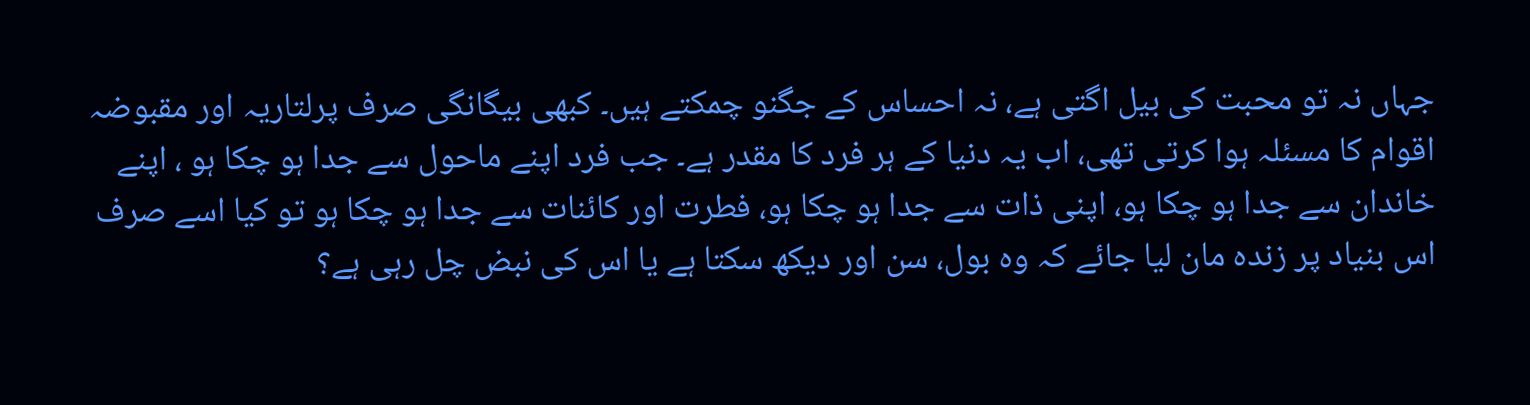جہاں نہ تو محبت کی بیل اگتی ہے، نہ احساس کے جگنو چمکتے ہیں۔ کبھی بیگانگی صرف پرلتاریہ اور مقبوضہ اقوام کا مسئلہ ہوا کرتی تھی، اب یہ دنیا کے ہر فرد کا مقدر ہے۔ جب فرد اپنے ماحول سے جدا ہو چکا ہو ، اپنے خاندان سے جدا ہو چکا ہو، اپنی ذات سے جدا ہو چکا ہو، فطرت اور کائنات سے جدا ہو چکا ہو تو کیا اسے صرف اس بنیاد پر زندہ مان لیا جائے کہ وہ بول، سن اور دیکھ سکتا ہے یا اس کی نبض چل رہی ہے؟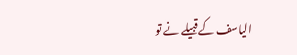الیاسف کے قبیلے نے تو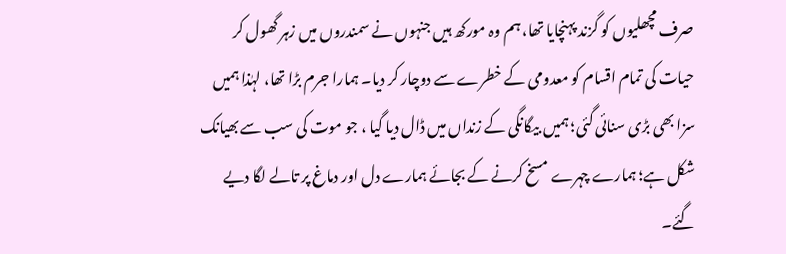صرف مچھلیوں کو گزند پہنچایا تھا، ہم وہ مورکھ ہیں جنہوں نے سمندروں میں زہر گھول کر حیات کی تمام اقسام کو معدومی کے خطرے سے دوچار کر دیا۔ ہمارا جرم بڑا تھا، لہٰذا ہمیں سزا بھی بڑی سنائی گئی؛ ہمیں بیگانگی کے زنداں میں ڈال دیا گیا ، جو موت کی سب سے بھیانک شکل ہے؛ ہمارے چہرے مسخ کرنے کے بجائے ہمارے دل اور دماغ پر تالے لگا دیے گئے۔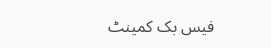فیس بک کمینٹ